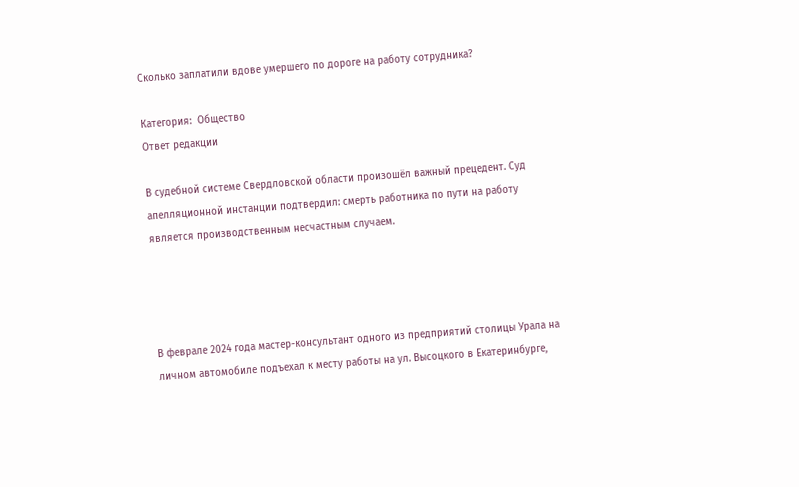Сколько заплатили вдове умершего по дороге на работу сотрудника?

Категория:  Общество
Ответ редакции

В судебной системе Свердловской области произошёл важный прецедент. Суд апелляционной инстанции подтвердил: смерть работника по пути на работу является производственным несчастным случаем.




В феврале 2024 года мастер-консультант одного из предприятий столицы Урала на личном автомобиле подъехал к месту работы на ул. Высоцкого в Екатеринбурге,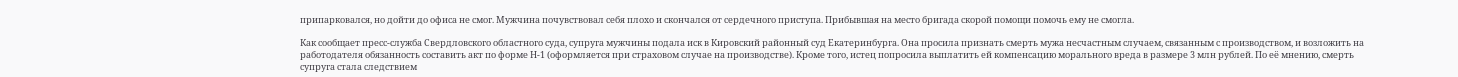припарковался, но дойти до офиса не смог. Мужчина почувствовал себя плохо и скончался от сердечного приступа. Прибывшая на место бригада скорой помощи помочь ему не смогла.

Как сообщает пресс-служба Свердловского областного суда, супруга мужчины подала иск в Кировский районный суд Екатеринбурга. Она просила признать смерть мужа несчастным случаем, связанным с производством, и возложить на работодателя обязанность составить акт по форме Н-1 (оформляется при страховом случае на производстве). Кроме того, истец попросила выплатить ей компенсацию морального вреда в размере 3 млн рублей. По её мнению, смерть супруга стала следствием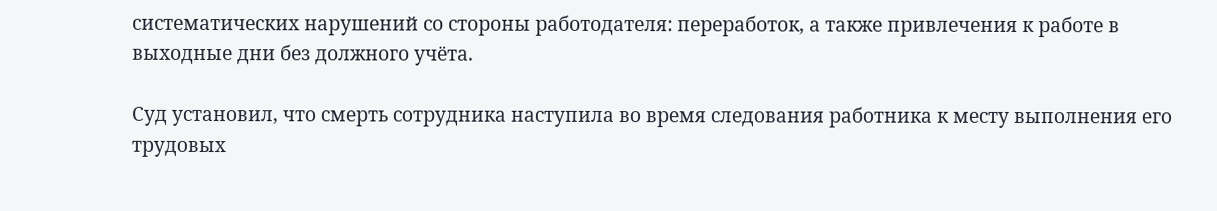систематических нарушений со стороны работодателя: переработок, а также привлечения к работе в выходные дни без должного учёта.

Суд установил, что смерть сотрудника наступила во время следования работника к месту выполнения его трудовых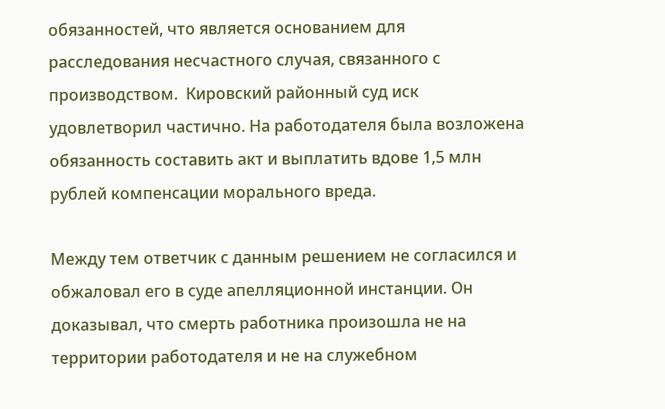обязанностей, что является основанием для расследования несчастного случая, связанного с производством.  Кировский районный суд иск удовлетворил частично. На работодателя была возложена обязанность составить акт и выплатить вдове 1,5 млн рублей компенсации морального вреда.

Между тем ответчик с данным решением не согласился и обжаловал его в суде апелляционной инстанции. Он доказывал, что смерть работника произошла не на территории работодателя и не на служебном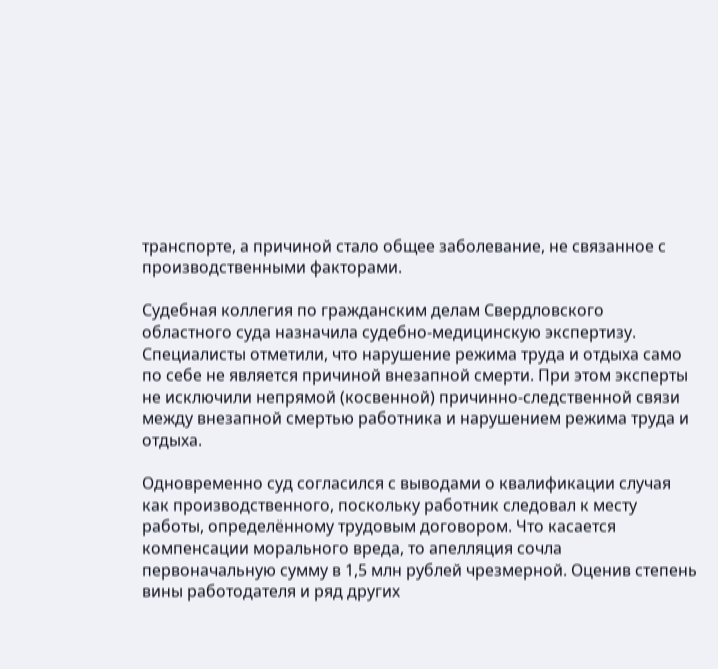транспорте, а причиной стало общее заболевание, не связанное с производственными факторами.

Судебная коллегия по гражданским делам Свердловского областного суда назначила судебно-медицинскую экспертизу. Специалисты отметили, что нарушение режима труда и отдыха само по себе не является причиной внезапной смерти. При этом эксперты не исключили непрямой (косвенной) причинно-следственной связи между внезапной смертью работника и нарушением режима труда и отдыха.

Одновременно суд согласился с выводами о квалификации случая как производственного, поскольку работник следовал к месту работы, определённому трудовым договором. Что касается компенсации морального вреда, то апелляция сочла первоначальную сумму в 1,5 млн рублей чрезмерной. Оценив степень вины работодателя и ряд других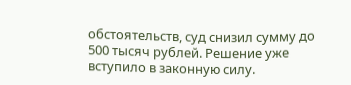обстоятельств, суд снизил сумму до 500 тысяч рублей. Решение уже вступило в законную силу.